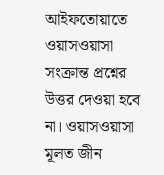আইফতোয়াতে ওয়াসওয়াসা সংক্রান্ত প্রশ্নের উত্তর দেওয়া হবে না। ওয়াসওয়াসা মূলত জীন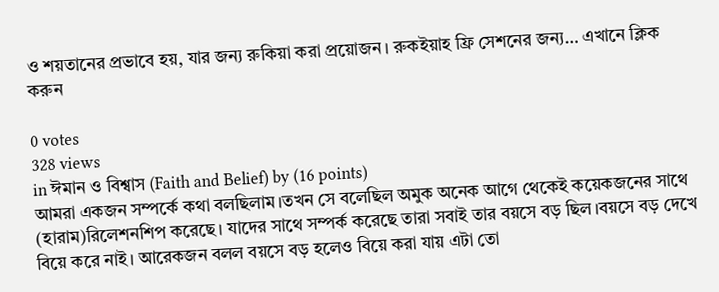ও শয়তানের প্রভাবে হয়, যার জন্য রুকিয়া করা প্রয়োজন। রুকইয়াহ ফ্রি সেশনের জন্য… এখানে ক্লিক করুন

0 votes
328 views
in ঈমান ও বিশ্বাস (Faith and Belief) by (16 points)
আমরা একজন সম্পর্কে কথা বলছিলাম।তখন সে বলেছিল অমুক অনেক আগে থেকেই কয়েকজনের সাথে (হারাম)রিলেশনশিপ করেছে। যাদের সাথে সম্পর্ক করেছে তারা সবাই তার বয়সে বড় ছিল।বয়সে বড় দেখে বিয়ে করে নাই। আরেকজন বলল বয়সে বড় হলেও বিয়ে করা যায় এটা তো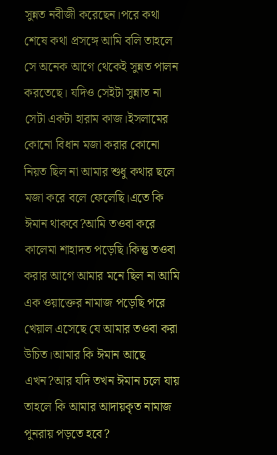সুন্নত নবীজী করেছেন।পরে কথা শেষে কথা প্রসঙ্গে আমি বলি তাহলে সে অনেক আগে থেকেই সুন্নত পালন করতেছে। যদিও সেইটা সুন্নাত না সেটা একটা হারাম কাজ।ইসলামের কোনো বিধান মজা করার কোনো নিয়ত ছিল না আমার শুধু কথার ছলে মজা করে বলে ফেলেছি।এতে কি ঈমান থাকবে?আমি তওবা করে কালেমা শাহাদত পড়েছি।কিন্তু তওবা করার আগে আমার মনে ছিল না আমি এক ওয়াক্তের নামাজ পড়েছি পরে খেয়াল এসেছে যে আমার তওবা করা উচিত।আমার কি ঈমান আছে এখন?আর যদি তখন ঈমান চলে যায় তাহলে কি আমার আদায়কৃত নামাজ পুনরায় পড়তে হবে?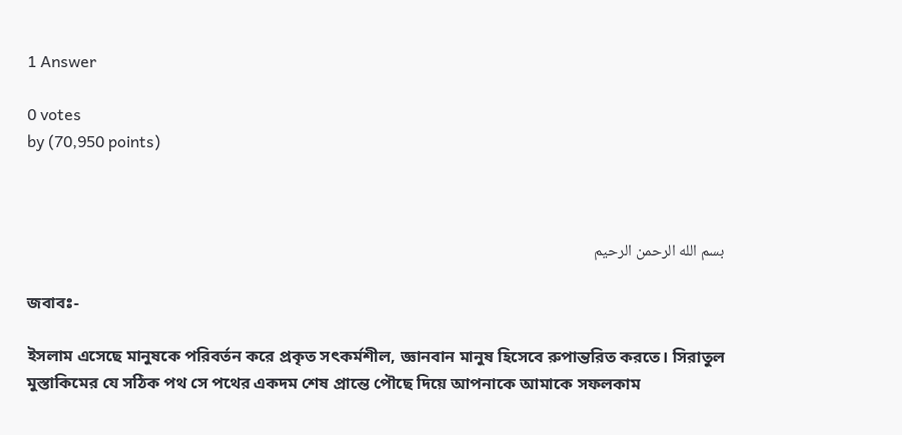1 Answer

0 votes
by (70,950 points)



بسم الله الرحمن الرحيم

জবাবঃ-

ইসলাম এসেছে মানুষকে পরিবর্তন করে প্রকৃত সৎকর্মশীল, জ্ঞানবান মানুষ হিসেবে রুপান্তরিত করতে। সিরাতুল মুস্তাকিমের যে সঠিক পথ সে পথের একদম শেষ প্রান্তে পৌছে দিয়ে আপনাকে আমাকে সফলকাম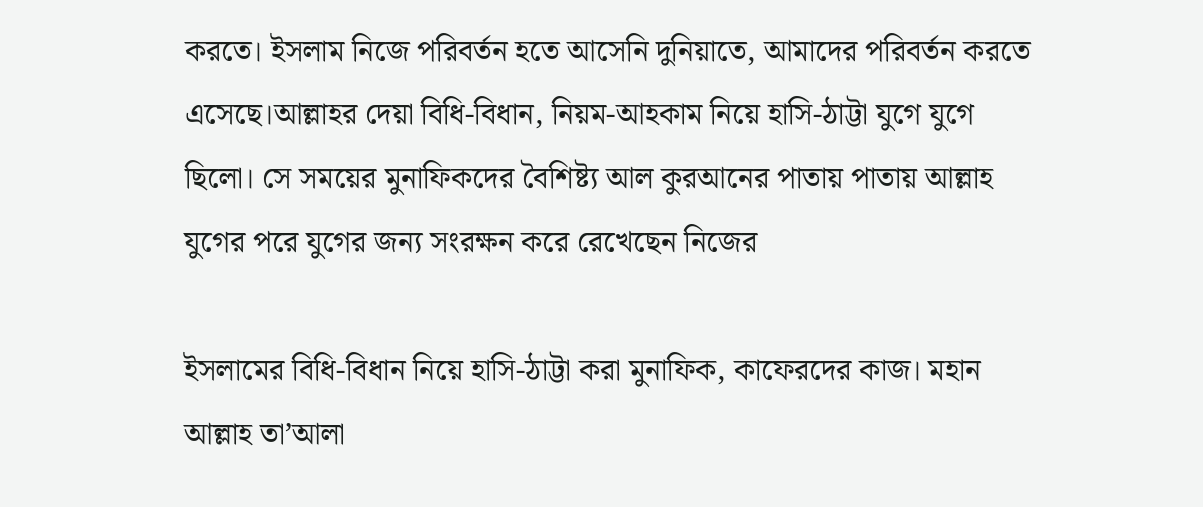করতে। ইসলাম নিজে পরিবর্তন হতে আসেনি দুনিয়াতে, আমাদের পরিবর্তন করতে এসেছে।আল্লাহর দেয়া বিধি-বিধান, নিয়ম-আহকাম নিয়ে হাসি-ঠাট্টা যুগে যুগে ছিলো। সে সময়ের মুনাফিকদের বৈশিষ্ট্য আল কুরআনের পাতায় পাতায় আল্লাহ যুগের পরে যুগের জন্য সংরক্ষন করে রেখেছেন নিজের

ইসলামের বিধি-বিধান নিয়ে হাসি-ঠাট্টা করা মুনাফিক, কাফেরদের কাজ। মহান আল্লাহ তা’আলা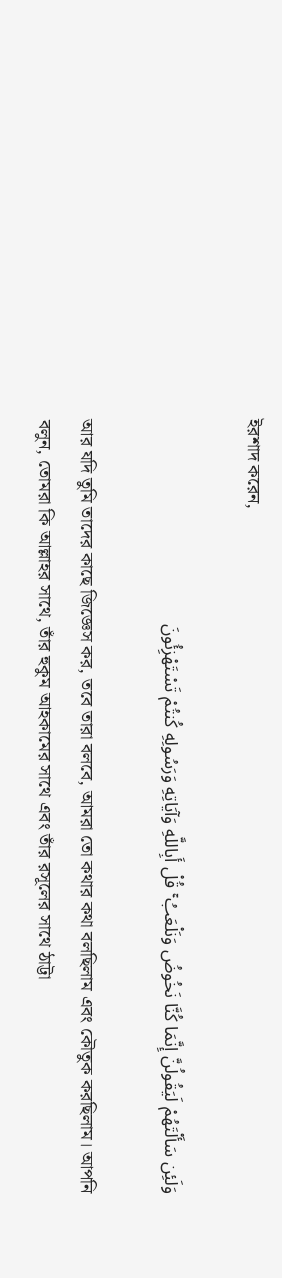ইরশাদ করেন,

وَلَئِن سَأَلْتَهُمْ لَيَقُولُنَّ إِنَّمَا كُنَّا نَخُوضُ وَنَلْعَبُ ۚ قُلْ أَبِاللَّهِ وَآيَاتِهِ وَرَسُولِهِ كُنتُمْ تَسْتَهْزِئُونَ

আর যদি তুমি তাদের কাছে জিজ্ঞেস কর, তবে তারা বলবে, আমরা তো কথার কথা বলছিলাম এবং কৌতুক করছিলাম। আপনি বলুন, তোমরা কি আল্লাহর সাথে, তাঁর হুকুম আহকামের সাথে এবং তাঁর রসূলের সাথে ঠাট্টা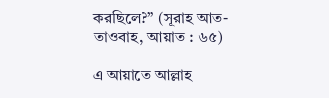করছিলে?” (সূরাহ আত-তাওবাহ, আয়াত : ৬৫)

এ আয়াতে আল্লাহ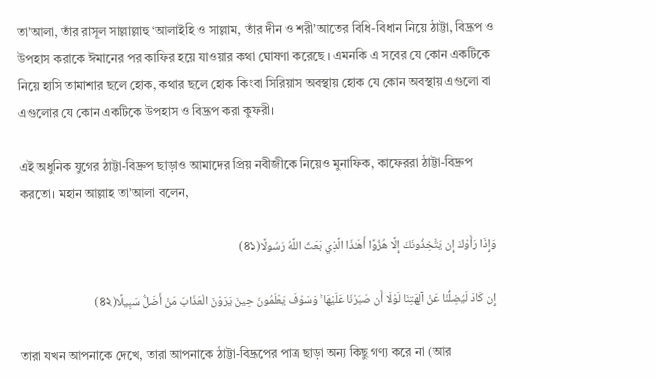তা’আলা, তাঁর রাসূল সাল্লাল্লাহু ‘আলাইহি ও সাল্লাম, তাঁর দীন ও শরী’আতের বিধি-বিধান নিয়ে ঠাট্টা, বিদ্রূপ ও উপহাস করাকে ঈমানের পর কাফির হয়ে যাওয়ার কথা ঘোষণা করেছে । এমনকি এ সবের যে কোন একটিকে নিয়ে হাসি তামাশার ছলে হোক, কথার ছলে হোক কিংবা সিরিয়াস অবস্থায় হোক যে কোন অবস্থায় এগুলো বা এগুলোর যে কোন একটিকে উপহাস ও বিদ্রূপ করা কুফরী।

এই অধুনিক যুগের ঠাট্টা-বিদ্রুপ ছাড়াও আমাদের প্রিয় নবীজীকে নিয়েও মুনাফিক, কাফেররা ঠাট্টা-বিদ্রুপ করতো। মহান আল্লাহ তা’আলা বলেন,

وَإِذَا رَأَوْكَ إِن يَتَّخِذُونَكَ إِلَّا هُزُوًا أَهَـٰذَا الَّذِي بَعَثَ اللَّهُ رَسُولًا(৪১)

إِن كَادَ لَيُضِلُّنَا عَنْ آلِهَتِنَا لَوْلَا أَن صَبَرْنَا عَلَيْهَا ۚ وَسَوْفَ يَعْلَمُونَ حِينَ يَرَوْنَ الْعَذَابَ مَنْ أَضَلُّ سَبِيلًا(৪২)

তারা যখন আপনাকে দেখে, তারা আপনাকে ঠাট্টা-বিদ্রূপের পাত্র ছাড়া অন্য কিছু গণ্য করে না (আর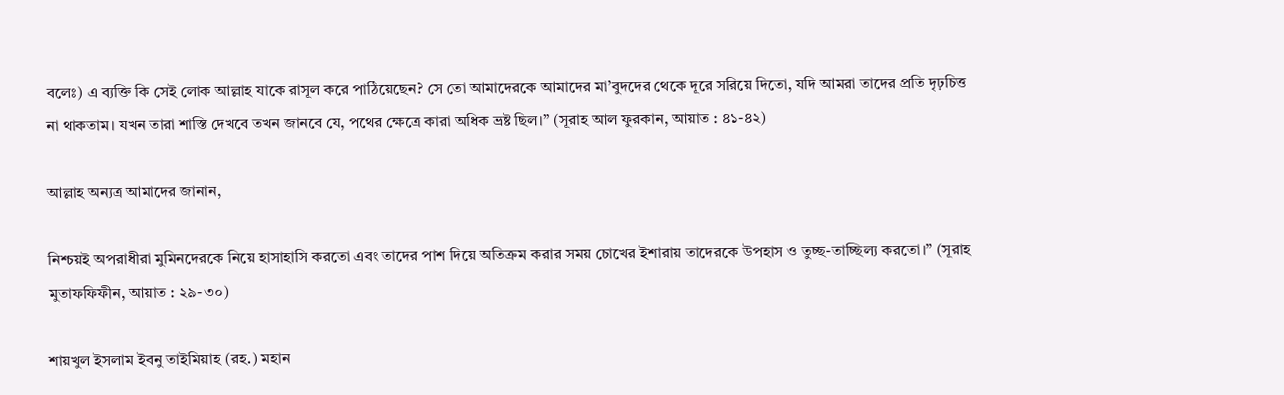বলেঃ) এ ব্যক্তি কি সেই লোক আল্লাহ যাকে রাসূল করে পাঠিয়েছেন? সে তো আমাদেরকে আমাদের মা’বুদদের থেকে দূরে সরিয়ে দিতো, যদি আমরা তাদের প্রতি দৃঢ়চিত্ত না থাকতাম। যখন তারা শাস্তি দেখবে তখন জানবে যে, পথের ক্ষেত্রে কারা অধিক ভ্রষ্ট ছিল।” (সূরাহ আল ফুরকান, আয়াত : ৪১-৪২)

আল্লাহ অন্যত্র আমাদের জানান,

নিশ্চয়ই অপরাধীরা মুমিনদেরকে নিয়ে হাসাহাসি করতো এবং তাদের পাশ দিয়ে অতিক্রম করার সময় চোখের ইশারায় তাদেরকে উপহাস ও তুচ্ছ-তাচ্ছিল্য করতো।” (সূরাহ মুতাফফিফীন, আয়াত : ২৯-৩০)

শায়খুল ইসলাম ইবনু তাইমিয়াহ (রহ.) মহান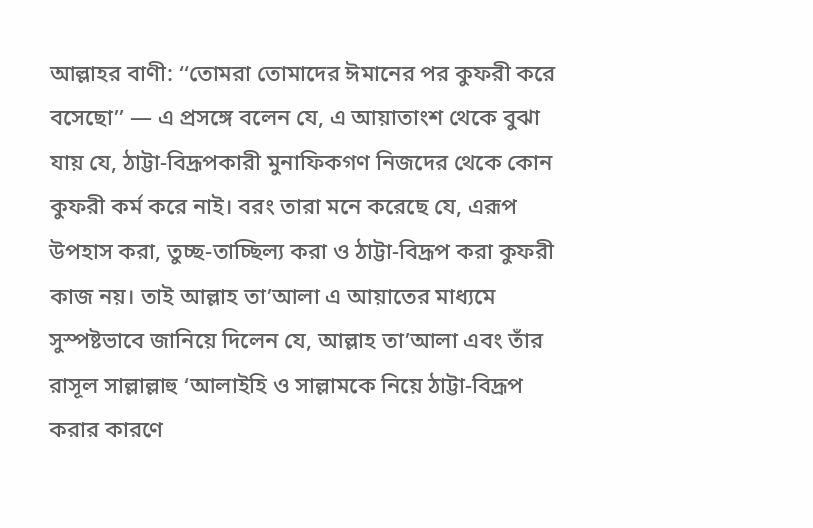আল্লাহর বাণী: ‘‘তোমরা তোমাদের ঈমানের পর কুফরী করে বসেছো’’ — এ প্রসঙ্গে বলেন যে, এ আয়াতাংশ থেকে বুঝা যায় যে, ঠাট্টা-বিদ্রূপকারী মুনাফিকগণ নিজদের থেকে কোন কুফরী কর্ম করে নাই। বরং তারা মনে করেছে যে, এরূপ উপহাস করা, তুচ্ছ-তাচ্ছিল্য করা ও ঠাট্টা-বিদ্রূপ করা কুফরী কাজ নয়। তাই আল্লাহ তা’আলা এ আয়াতের মাধ্যমে সুস্পষ্টভাবে জানিয়ে দিলেন যে, আল্লাহ তা’আলা এবং তাঁর রাসূল সাল্লাল্লাহু ‘আলাইহি ও সাল্লামকে নিয়ে ঠাট্টা-বিদ্রূপ করার কারণে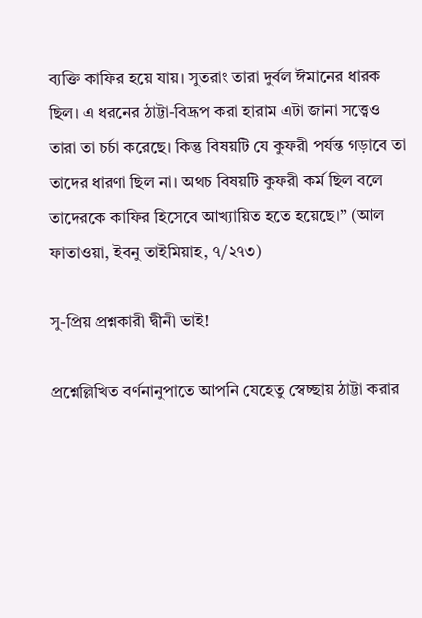ব্যক্তি কাফির হয়ে যায়। সুতরাং তারা দুর্বল ঈমানের ধারক ছিল। এ ধরনের ঠাট্টা-বিদ্রূপ করা হারাম এটা জানা সত্ত্বেও তারা তা চর্চা করেছে। কিন্তু বিষয়টি যে কুফরী পর্যন্ত গড়াবে তা তাদের ধারণা ছিল না। অথচ বিষয়টি কুফরী কর্ম ছিল বলে তাদেরকে কাফির হিসেবে আখ্যায়িত হতে হয়েছে।” (আল ফাতাওয়া, ইবনু তাইমিয়াহ, ৭/২৭৩)

সু-প্রিয় প্রশ্নকারী দ্বীনী ভাই!

প্রশ্নেল্লিখিত বর্ণনানুপাতে আপনি যেহেতু স্বেচ্ছায় ঠাট্টা করার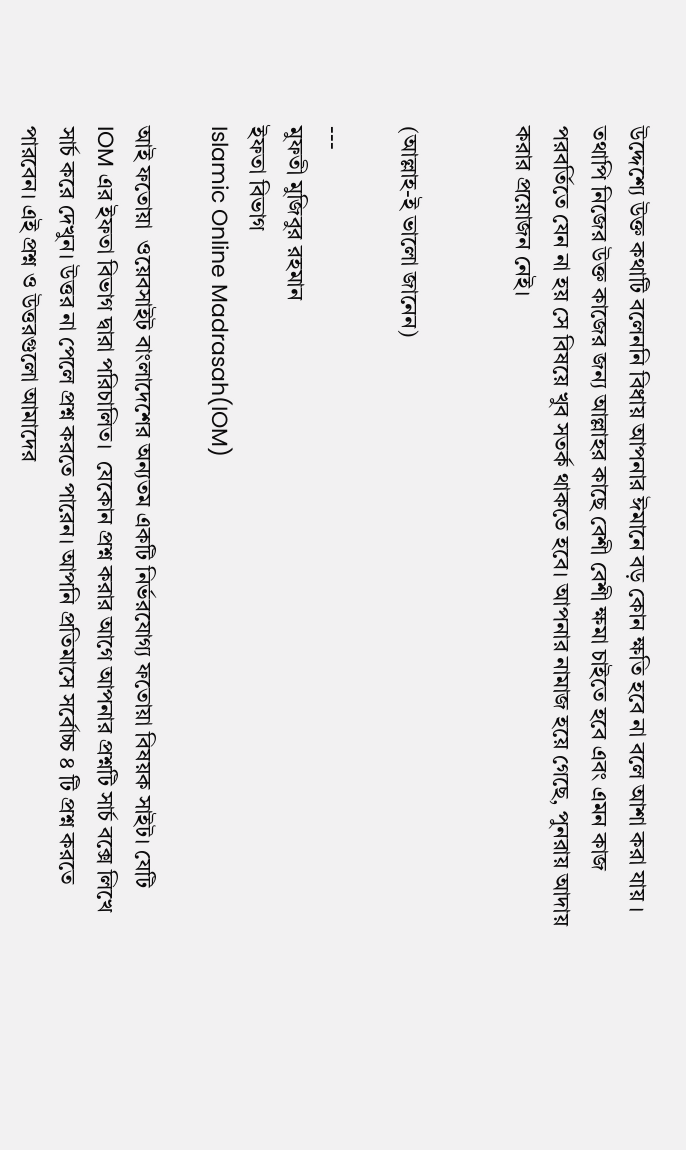উদ্দেশ্যে উক্ত কথাটি বলেননি বিধায় আপনার ঈমানে বড় কোন ক্ষতি হবে না বলে আশা করা যায় । তথাপি নিজের উক্ত কাজের জন্য আল্লাহর কাছে বেশী বেশী ক্ষমা চাইতে হবে এবং এমন কাজ পরবর্তিতে যেন না হয় সে বিষয়ে খুব সতর্ক থাকতে হবে। আপনার নামাজ হয়ে গেছে, পুনরায় আদায় করার প্রয়োজন নেই।


(আল্লাহ-ই ভালো জানেন)

---
মুফতী মুজিবুর রহমান
ইফতা বিভাগ
Islamic Online Madrasah(IOM)

আই ফতোয়া  ওয়েবসাইট বাংলাদেশের অন্যতম একটি নির্ভরযোগ্য ফতোয়া বিষয়ক সাইট। যেটি IOM এর ইফতা বিভাগ দ্বারা পরিচালিত।  যেকোন প্রশ্ন করার আগে আপনার প্রশ্নটি সার্চ বক্সে লিখে সার্চ করে দেখুন। উত্তর না পেলে প্রশ্ন করতে পারেন। আপনি প্রতিমাসে সর্বোচ্চ ৪ টি প্রশ্ন করতে পারবেন। এই প্রশ্ন ও উত্তরগুলো আমাদের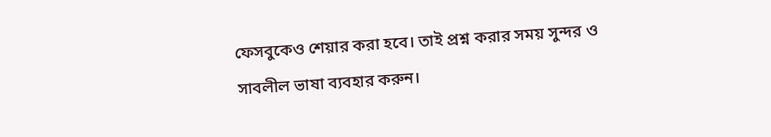ফেসবুকেও শেয়ার করা হবে। তাই প্রশ্ন করার সময় সুন্দর ও সাবলীল ভাষা ব্যবহার করুন।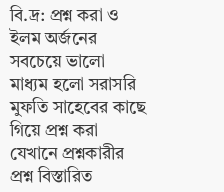বি.দ্র: প্রশ্ন করা ও ইলম অর্জনের সবচেয়ে ভালো মাধ্যম হলো সরাসরি মুফতি সাহেবের কাছে গিয়ে প্রশ্ন করা যেখানে প্রশ্নকারীর প্রশ্ন বিস্তারিত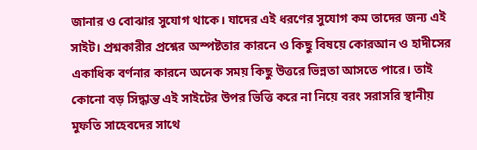জানার ও বোঝার সুযোগ থাকে। যাদের এই ধরণের সুযোগ কম তাদের জন্য এই সাইট। প্রশ্নকারীর প্রশ্নের অস্পষ্টতার কারনে ও কিছু বিষয়ে কোরআন ও হাদীসের একাধিক বর্ণনার কারনে অনেক সময় কিছু উত্তরে ভিন্নতা আসতে পারে। তাই কোনো বড় সিদ্ধান্ত এই সাইটের উপর ভিত্তি করে না নিয়ে বরং সরাসরি স্থানীয় মুফতি সাহেবদের সাথে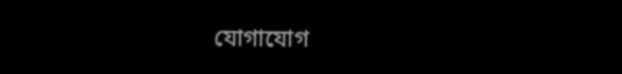যোগাযোগ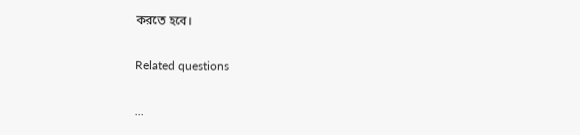করতে হবে।

Related questions

...